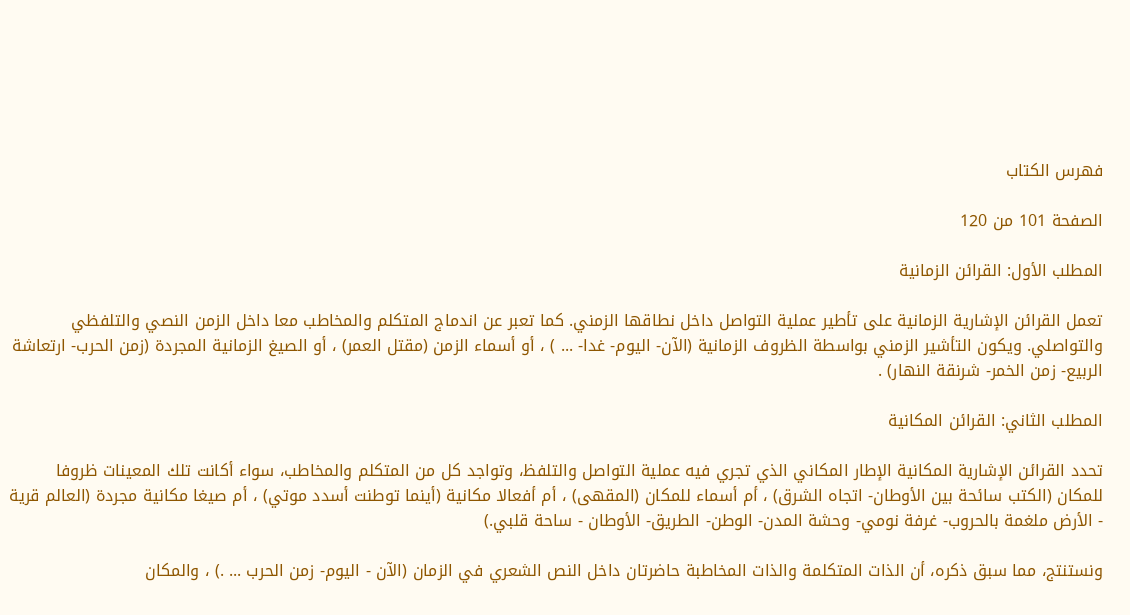فهرس الكتاب

الصفحة 101 من 120

المطلب الأول: القرائن الزمانية

تعمل القرائن الإشارية الزمانية على تأطير عملية التواصل داخل نطاقها الزمني. كما تعبر عن اندماج المتكلم والمخاطب معا داخل الزمن النصي والتلفظي والتواصلي. ويكون التأشير الزمني بواسطة الظروف الزمانية (الآن- اليوم- غدا- ... ) ، أو أسماء الزمن (مقتل العمر) ، أو الصيغ الزمانية المجردة (زمن الحرب- ارتعاشة الربيع- زمن الخمر- شرنقة النهار) .

المطلب الثاني: القرائن المكانية

تحدد القرائن الإشارية المكانية الإطار المكاني الذي تجري فيه عملية التواصل والتلفظ، وتواجد كل من المتكلم والمخاطب، سواء أكانت تلك المعينات ظروفا للمكان (الكتب سائحة بين الأوطان- اتجاه الشرق) ، أم أسماء للمكان (المقهى) ، أم أفعالا مكانية (أينما توطنت أسدد موتي) ، أم صيغا مكانية مجردة (العالم قرية - الأرض ملغمة بالحروب- غرفة نومي- وحشة المدن- الوطن- الطريق- الأوطان - ساحة قلبي.)

ونستنتج، مما سبق ذكره، أن الذات المتكلمة والذات المخاطبة حاضرتان داخل النص الشعري في الزمان (الآن - اليوم- زمن الحرب ... .) ، والمكان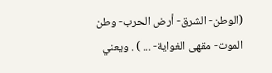(الوطن- الشرق- أرض الحرب- وطن الموت- مقهى الغواية- ... ) . ويعني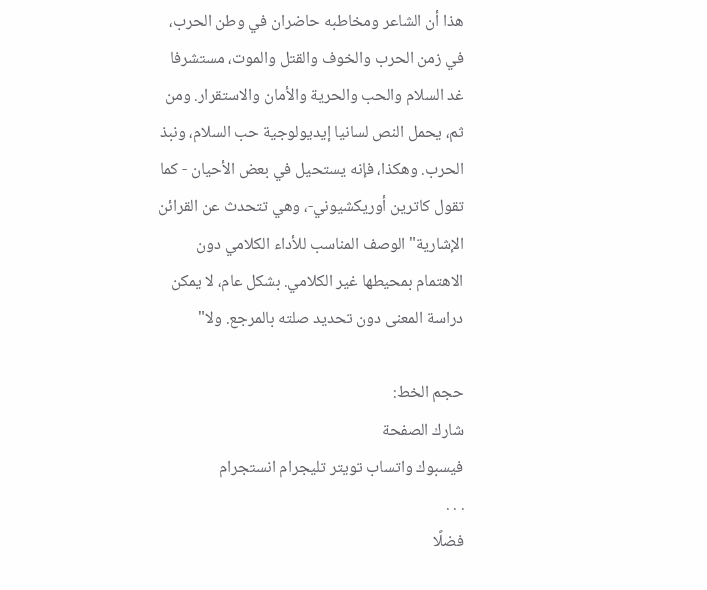هذا أن الشاعر ومخاطبه حاضران في وطن الحرب، في زمن الحرب والخوف والقتل والموت، مستشرفا غد السلام والحب والحرية والأمان والاستقرار. ومن ثم، يحمل النص لسانيا إيديولوجية حب السلام، ونبذ الحرب. وهكذا، فإنه يستحيل في بعض الأحيان - كما تقول كاترين أوريكشيوني-، وهي تتحدث عن القرائن الإشارية"الوصف المناسب للأداء الكلامي دون الاهتمام بمحيطها غير الكلامي. بشكل عام، لا يمكن دراسة المعنى دون تحديد صلته بالمرجع. ولا"

حجم الخط:
شارك الصفحة
فيسبوك واتساب تويتر تليجرام انستجرام
. . .
فضلًا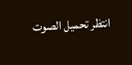انتظر تحميل الصوت